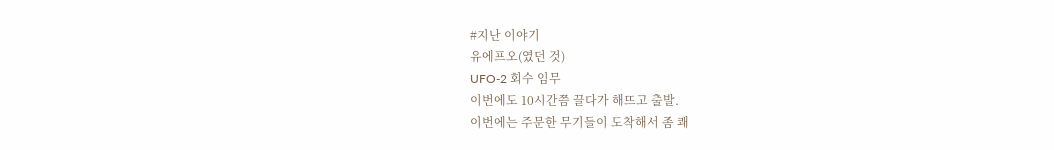#지난 이야기
유에프오(였던 것)
UFO-2 회수 임무
이번에도 10시간쯤 끌다가 해뜨고 출발.
이번에는 주문한 무기들이 도착해서 좀 쾌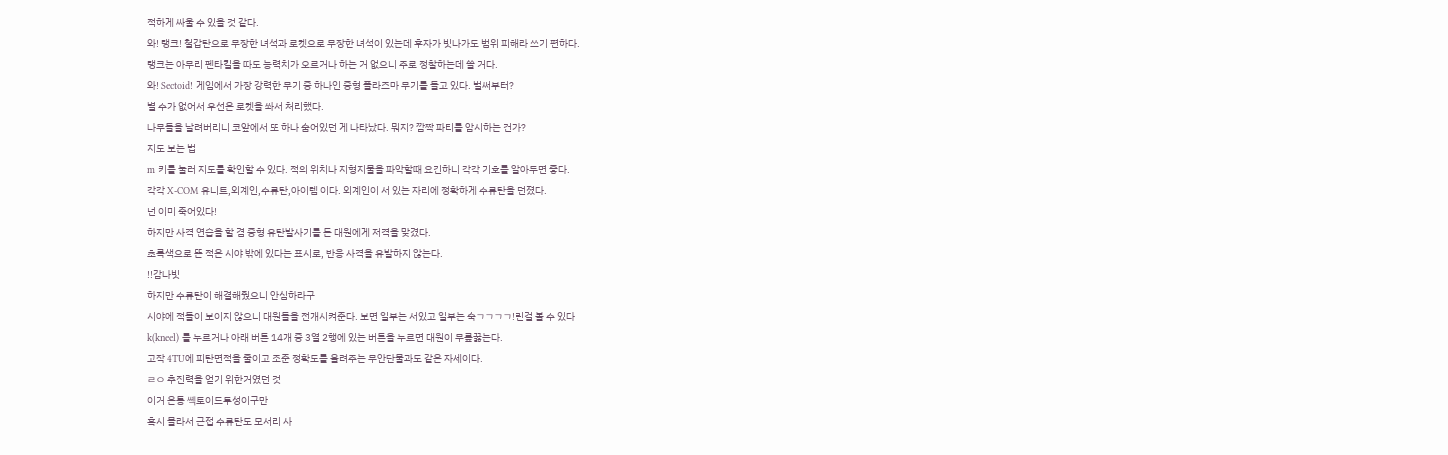적하게 싸울 수 있을 것 같다.
와! 탱크! 철갑탄으로 무장한 녀석과 로켓으로 무장한 녀석이 있는데 후자가 빗나가도 범위 피해라 쓰기 편하다.
탱크는 아무리 펜타킬을 따도 능력치가 오르거나 하는 거 없으니 주로 정찰하는데 쓸 거다.
와! Sectoid! 게임에서 가장 강력한 무기 중 하나인 중형 플라즈마 무기를 들고 있다. 벌써부터?
별 수가 없어서 우선은 로켓을 쏴서 처리했다.
나무들을 날려버리니 코앞에서 또 하나 숨어있던 게 나타났다. 뭐지? 깜짝 파티를 암시하는 건가?
지도 보는 법
m 키를 눌러 지도를 확인할 수 있다. 적의 위치나 지형지물을 파악할때 요긴하니 각각 기호를 알아두면 좋다.
각각 X-COM 유니트,외계인,수류탄,아이템 이다. 외계인이 서 있는 자리에 정확하게 수류탄을 던졌다.
넌 이미 죽어있다!
하지만 사격 연습을 할 겸 중형 유탄발사기를 든 대원에게 저격을 맞겼다.
초록색으로 뜬 적은 시야 밖에 있다는 표시로, 반응 사격을 유발하지 않는다.
!!감나빗
하지만 수류탄이 해결해줬으니 안심하라구
시야에 적들이 보이지 않으니 대원들을 전개시켜준다. 보면 일부는 서있고 일부는 숙ㄱㄱㄱㄱ!린걸 볼 수 있다
k(kneel) 를 누르거나 아래 버튼 14개 중 3열 2행에 있는 버튼을 누르면 대원이 무릎꿇는다.
고작 4TU에 피탄면적을 줄이고 조준 정확도를 올려주는 무안단물과도 같은 자세이다.
ㄹㅇ 추진력을 얻기 위한거였던 것
이거 온통 쎽토이드투성이구만
혹시 몰라서 근접 수류탄도 모서리 사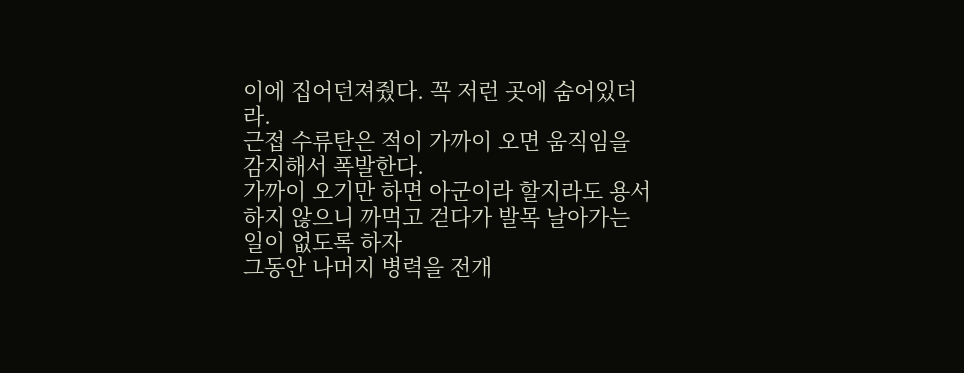이에 집어던져줬다. 꼭 저런 곳에 숨어있더라.
근접 수류탄은 적이 가까이 오면 움직임을 감지해서 폭발한다.
가까이 오기만 하면 아군이라 할지라도 용서하지 않으니 까먹고 걷다가 발목 날아가는 일이 없도록 하자
그동안 나머지 병력을 전개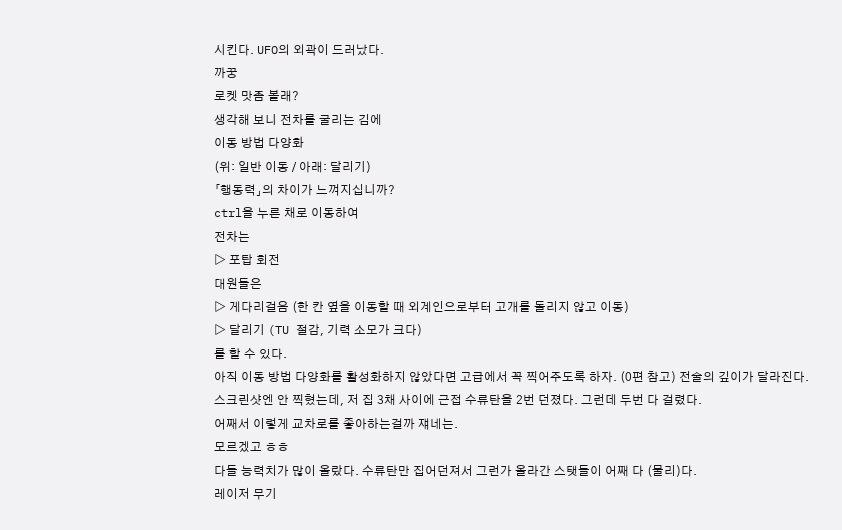시킨다. UFO의 외곽이 드러났다.
까꿍
로켓 맛좀 볼래?
생각해 보니 전차를 굴리는 김에
이동 방법 다양화
(위: 일반 이동 / 아래: 달리기)
「행동력」의 차이가 느껴지십니까?
ctrl을 누른 채로 이동하여
전차는
▷ 포탑 회전
대원들은
▷ 게다리걸음 (한 칸 옆을 이동할 때 외계인으로부터 고개를 돌리지 않고 이동)
▷ 달리기 (TU 절감, 기력 소모가 크다)
를 할 수 있다.
아직 이동 방법 다양화를 활성화하지 않았다면 고급에서 꼭 찍어주도록 하자. (0편 참고) 전술의 깊이가 달라진다.
스크린샷엔 안 찍혔는데, 저 집 3채 사이에 근접 수류탄을 2번 던졌다. 그런데 두번 다 걸렸다.
어째서 이렇게 교차로를 좋아하는걸까 쟤네는.
모르겠고 ㅎㅎ
다들 능력치가 많이 올랐다. 수류탄만 집어던져서 그런가 올라간 스탯들이 어째 다 (물리)다.
레이저 무기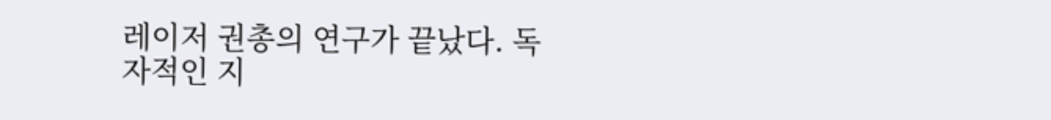레이저 권총의 연구가 끝났다. 독자적인 지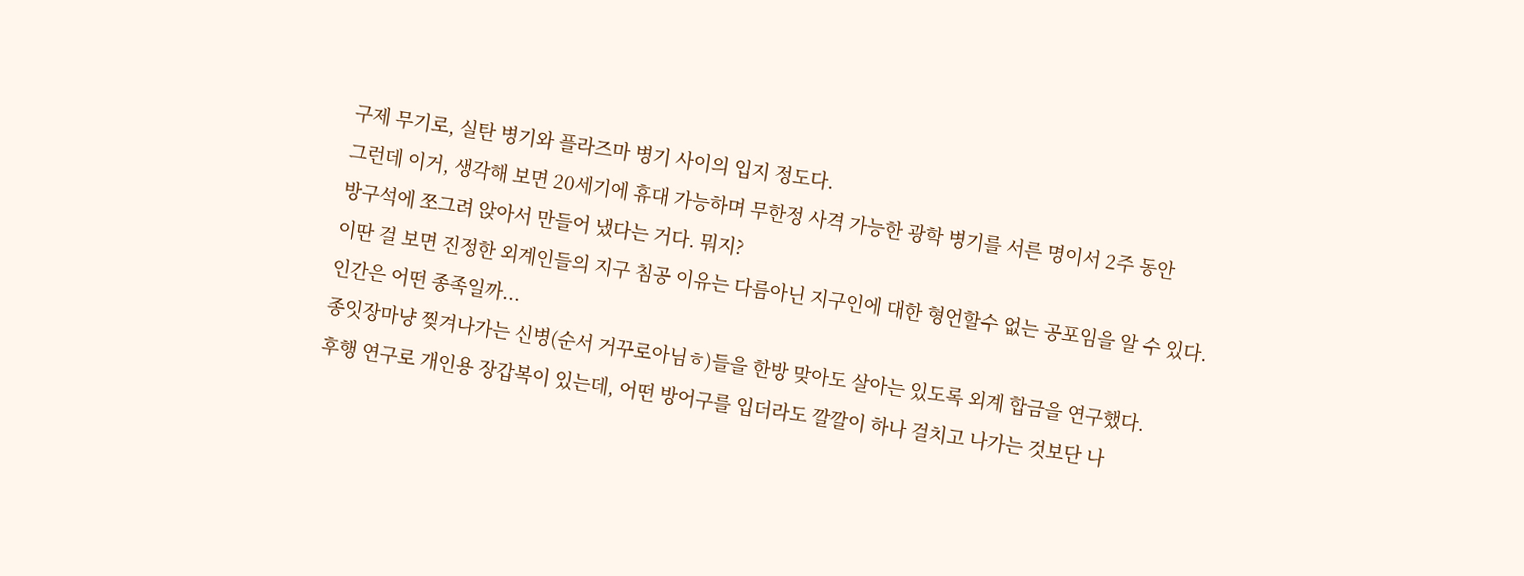구제 무기로, 실탄 병기와 플라즈마 병기 사이의 입지 정도다.
그런데 이거, 생각해 보면 20세기에 휴대 가능하며 무한정 사격 가능한 광학 병기를 서른 명이서 2주 동안
방구석에 쪼그려 앉아서 만들어 냈다는 거다. 뭐지?
이딴 걸 보면 진정한 외계인들의 지구 침공 이유는 다름아닌 지구인에 대한 형언할수 없는 공포임을 알 수 있다.
인간은 어떤 종족일까...
종잇장마냥 찢겨나가는 신병(순서 거꾸로아님ㅎ)들을 한방 맞아도 살아는 있도록 외계 합금을 연구했다.
후행 연구로 개인용 장갑복이 있는데, 어떤 방어구를 입더라도 깔깔이 하나 걸치고 나가는 것보단 나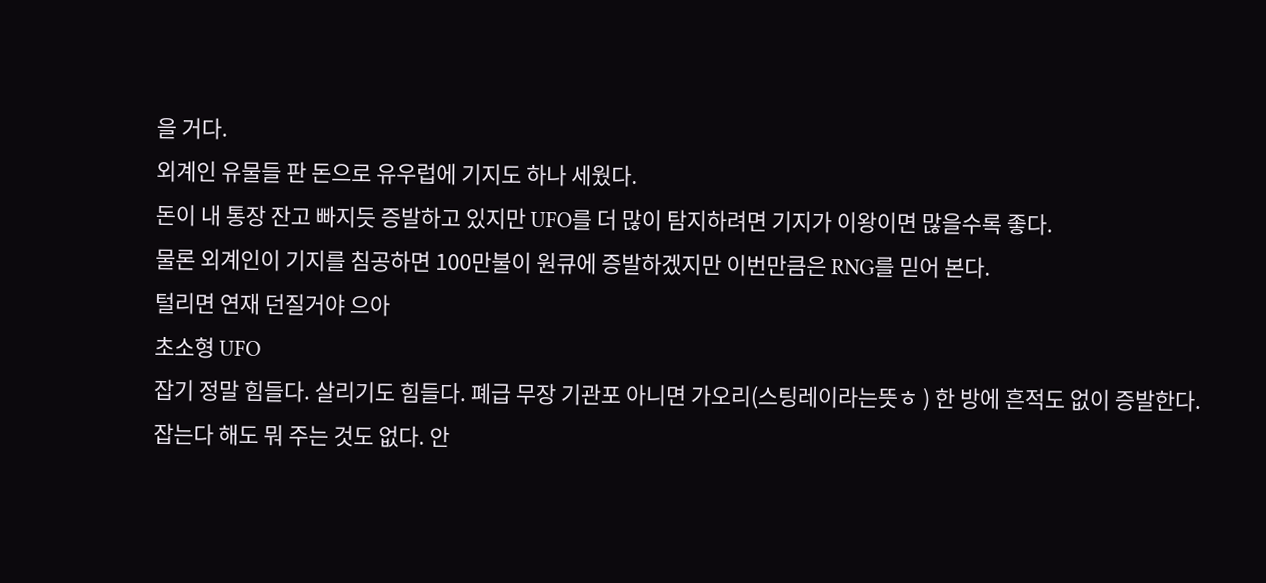을 거다.
외계인 유물들 판 돈으로 유우럽에 기지도 하나 세웠다.
돈이 내 통장 잔고 빠지듯 증발하고 있지만 UFO를 더 많이 탐지하려면 기지가 이왕이면 많을수록 좋다.
물론 외계인이 기지를 침공하면 100만불이 원큐에 증발하겠지만 이번만큼은 RNG를 믿어 본다.
털리면 연재 던질거야 으아
초소형 UFO
잡기 정말 힘들다. 살리기도 힘들다. 폐급 무장 기관포 아니면 가오리(스팅레이라는뜻ㅎ ) 한 방에 흔적도 없이 증발한다.
잡는다 해도 뭐 주는 것도 없다. 안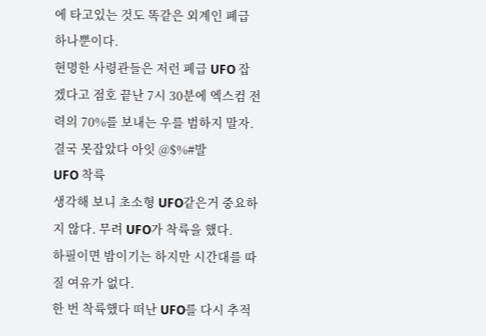에 타고있는 것도 똑같은 외계인 폐급 하나뿐이다.
현명한 사령관들은 저런 폐급 UFO 잡겠다고 점호 끝난 7시 30분에 엑스컴 전력의 70%를 보내는 우를 범하지 말자.
결국 못잡았다 아잇 @$%#발
UFO 착륙
생각해 보니 초소형 UFO같은거 중요하지 않다. 무려 UFO가 착륙을 했다.
하필이면 밤이기는 하지만 시간대를 따질 여유가 없다.
한 번 착륙했다 떠난 UFO를 다시 추적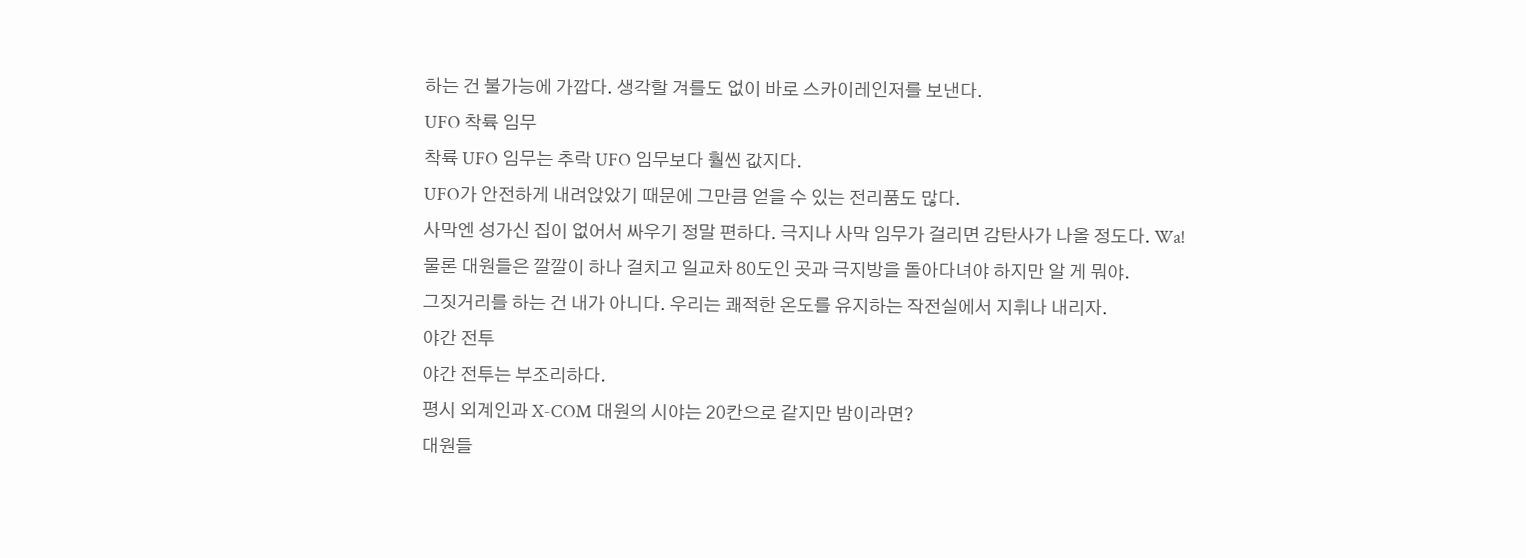하는 건 불가능에 가깝다. 생각할 겨를도 없이 바로 스카이레인저를 보낸다.
UFO 착륙 임무
착륙 UFO 임무는 추락 UFO 임무보다 훨씬 값지다.
UFO가 안전하게 내려앉았기 때문에 그만큼 얻을 수 있는 전리품도 많다.
사막엔 성가신 집이 없어서 싸우기 정말 편하다. 극지나 사막 임무가 걸리면 감탄사가 나올 정도다. Wa!
물론 대원들은 깔깔이 하나 걸치고 일교차 80도인 곳과 극지방을 돌아다녀야 하지만 알 게 뭐야.
그짓거리를 하는 건 내가 아니다. 우리는 쾌적한 온도를 유지하는 작전실에서 지휘나 내리자.
야간 전투
야간 전투는 부조리하다.
평시 외계인과 X-COM 대원의 시야는 20칸으로 같지만 밤이라면?
대원들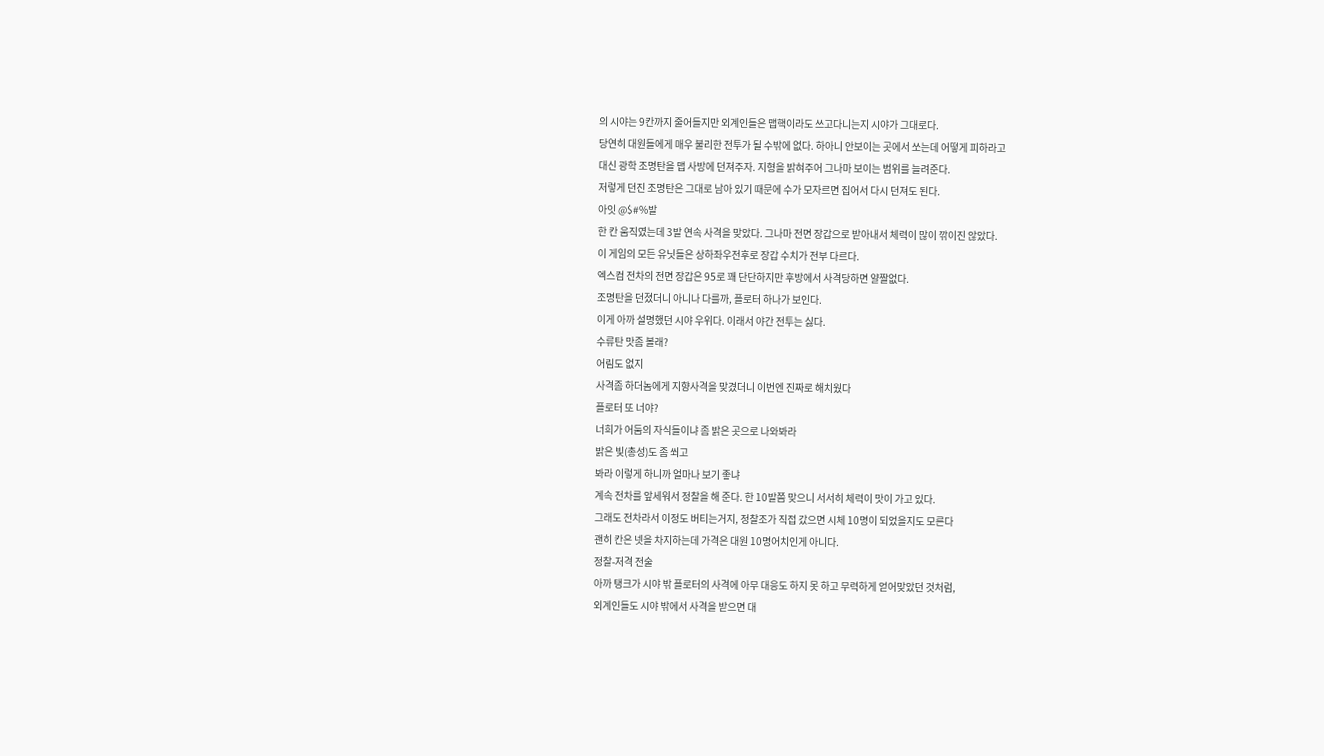의 시야는 9칸까지 줄어들지만 외계인들은 맵핵이라도 쓰고다니는지 시야가 그대로다.
당연히 대원들에게 매우 불리한 전투가 될 수밖에 없다. 하아니 안보이는 곳에서 쏘는데 어떻게 피하라고
대신 광학 조명탄을 맵 사방에 던져주자. 지형을 밝혀주어 그나마 보이는 범위를 늘려준다.
저렇게 던진 조명탄은 그대로 남아 있기 때문에 수가 모자르면 집어서 다시 던져도 된다.
아잇 @$#%발
한 칸 움직였는데 3발 연속 사격을 맞았다. 그나마 전면 장갑으로 받아내서 체력이 많이 깎이진 않았다.
이 게임의 모든 유닛들은 상하좌우전후로 장갑 수치가 전부 다르다.
엑스컴 전차의 전면 장갑은 95로 꽤 단단하지만 후방에서 사격당하면 얄짤없다.
조명탄을 던졌더니 아니나 다를까, 플로터 하나가 보인다.
이게 아까 설명했던 시야 우위다. 이래서 야간 전투는 싫다.
수류탄 맛좀 볼래?
어림도 없지
사격좀 하더놈에게 지향사격을 맞겼더니 이번엔 진짜로 해치웠다
플로터 또 너야?
너희가 어둠의 자식들이냐 좀 밝은 곳으로 나와봐라
밝은 빛(총성)도 좀 쐬고
봐라 이렇게 하니까 얼마나 보기 좋냐
계속 전차를 앞세워서 정찰을 해 준다. 한 10발쯤 맞으니 서서히 체력이 맛이 가고 있다.
그래도 전차라서 이정도 버티는거지, 정찰조가 직접 갔으면 시체 10명이 되었을지도 모른다
괜히 칸은 넷을 차지하는데 가격은 대원 10명어치인게 아니다.
정찰-저격 전술
아까 탱크가 시야 밖 플로터의 사격에 아무 대응도 하지 못 하고 무력하게 얻어맞았던 것처럼,
외계인들도 시야 밖에서 사격을 받으면 대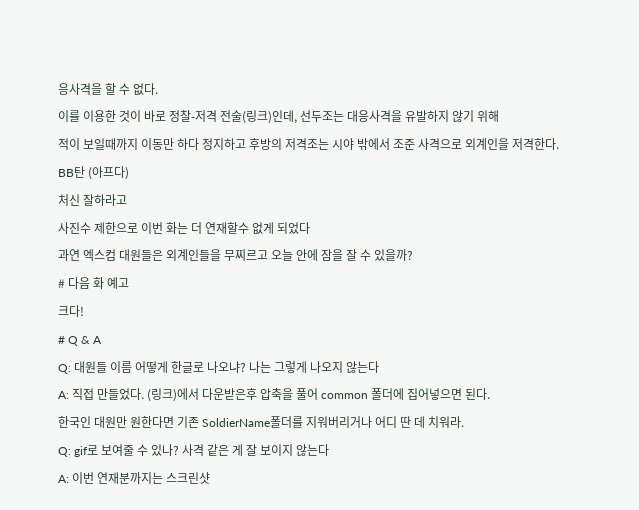응사격을 할 수 없다.
이를 이용한 것이 바로 정찰-저격 전술(링크)인데, 선두조는 대응사격을 유발하지 않기 위해
적이 보일때까지 이동만 하다 정지하고 후방의 저격조는 시야 밖에서 조준 사격으로 외계인을 저격한다.
BB탄 (아프다)
처신 잘하라고
사진수 제한으로 이번 화는 더 연재할수 없게 되었다
과연 엑스컴 대원들은 외계인들을 무찌르고 오늘 안에 잠을 잘 수 있을까?
# 다음 화 예고
크다!
# Q & A
Q: 대원들 이름 어떻게 한글로 나오냐? 나는 그렇게 나오지 않는다
A: 직접 만들었다. (링크)에서 다운받은후 압축을 풀어 common 폴더에 집어넣으면 된다.
한국인 대원만 원한다면 기존 SoldierName폴더를 지워버리거나 어디 딴 데 치워라.
Q: gif로 보여줄 수 있나? 사격 같은 게 잘 보이지 않는다
A: 이번 연재분까지는 스크린샷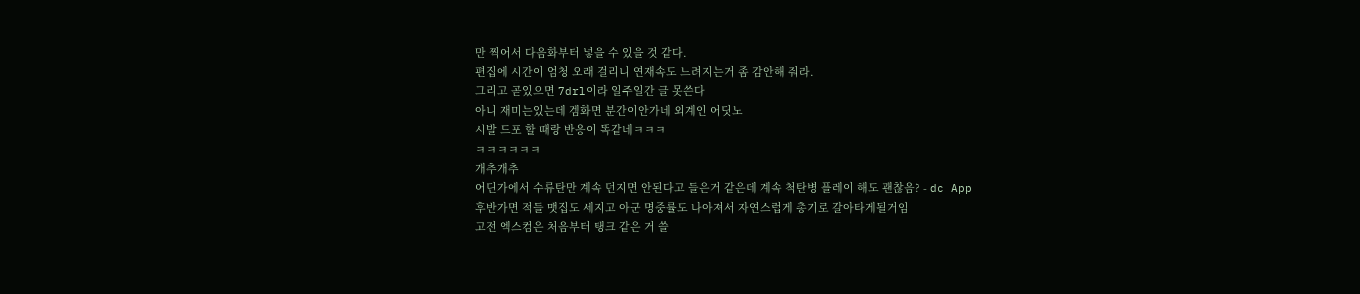만 찍어서 다음화부터 넣을 수 있을 것 같다.
편집에 시간이 엄청 오래 걸리니 연재속도 느려지는거 좀 감안해 줘라.
그리고 곧있으면 7drl이라 일주일간 글 못쓴다
아니 재미는있는데 겜화면 분간이안가네 외계인 어딧노
시발 드포 할 때랑 반응이 똑같네ㅋㅋㅋ
ㅋㅋㅋㅋㅋㅋ
개추개추
어딘가에서 수류탄만 계속 던지면 안된다고 들은거 같은데 계속 척탄병 플레이 해도 괜찮음? - dc App
후반가면 적들 맷집도 세지고 아군 명중률도 나아져서 자연스럽게 총기로 갈아타게될거임
고전 엑스컴은 처음부터 탱크 같은 거 쓸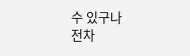수 있구나
전차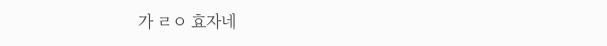가 ㄹㅇ 효자네